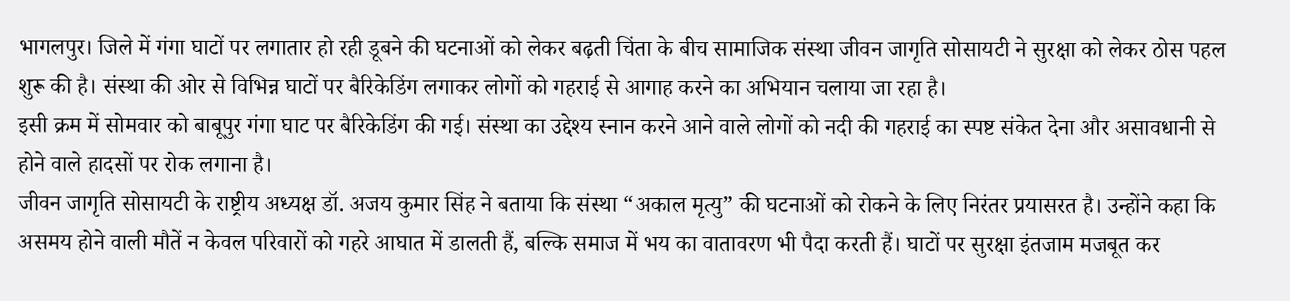भागलपुर। जिले में गंगा घाटों पर लगातार हो रही डूबने की घटनाओं को लेकर बढ़ती चिंता के बीच सामाजिक संस्था जीवन जागृति सोसायटी ने सुरक्षा को लेकर ठोस पहल शुरू की है। संस्था की ओर से विभिन्न घाटों पर बैरिकेडिंग लगाकर लोगों को गहराई से आगाह करने का अभियान चलाया जा रहा है।
इसी क्रम में सोमवार को बाबूपुर गंगा घाट पर बैरिकेडिंग की गई। संस्था का उद्देश्य स्नान करने आने वाले लोगों को नदी की गहराई का स्पष्ट संकेत देना और असावधानी से होने वाले हादसों पर रोक लगाना है।
जीवन जागृति सोसायटी के राष्ट्रीय अध्यक्ष डॉ. अजय कुमार सिंह ने बताया कि संस्था “अकाल मृत्यु” की घटनाओं को रोकने के लिए निरंतर प्रयासरत है। उन्होंने कहा कि असमय होने वाली मौतें न केवल परिवारों को गहरे आघात में डालती हैं, बल्कि समाज में भय का वातावरण भी पैदा करती हैं। घाटों पर सुरक्षा इंतजाम मजबूत कर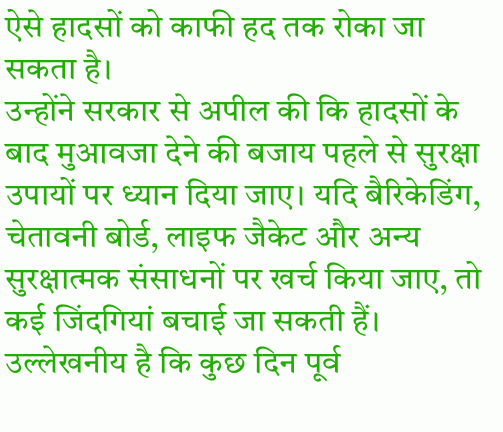ऐसे हादसों को काफी हद तक रोका जा सकता है।
उन्होंने सरकार से अपील की कि हादसों के बाद मुआवजा देने की बजाय पहले से सुरक्षा उपायों पर ध्यान दिया जाए। यदि बैरिकेडिंग, चेतावनी बोर्ड, लाइफ जैकेट और अन्य सुरक्षात्मक संसाधनों पर खर्च किया जाए, तो कई जिंदगियां बचाई जा सकती हैं।
उल्लेखनीय है कि कुछ दिन पूर्व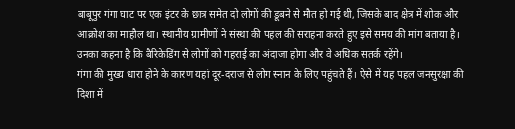बाबूपुर गंगा घाट पर एक इंटर के छात्र समेत दो लोगों की डूबने से मौत हो गई थी, जिसके बाद क्षेत्र में शोक और आक्रोश का माहौल था। स्थानीय ग्रामीणों ने संस्था की पहल की सराहना करते हुए इसे समय की मांग बताया है। उनका कहना है कि बैरिकेडिंग से लोगों को गहराई का अंदाजा होगा और वे अधिक सतर्क रहेंगे।
गंगा की मुख्य धारा होने के कारण यहां दूर-दराज से लोग स्नान के लिए पहुंचते हैं। ऐसे में यह पहल जनसुरक्षा की दिशा में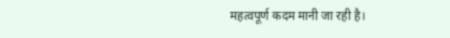महत्वपूर्ण कदम मानी जा रही है।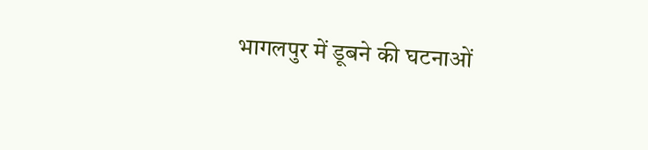भागलपुर में डूबने की घटनाओं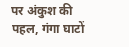पर अंकुश की पहल, गंगा घाटों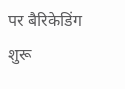पर बैरिकेडिंग शुरू